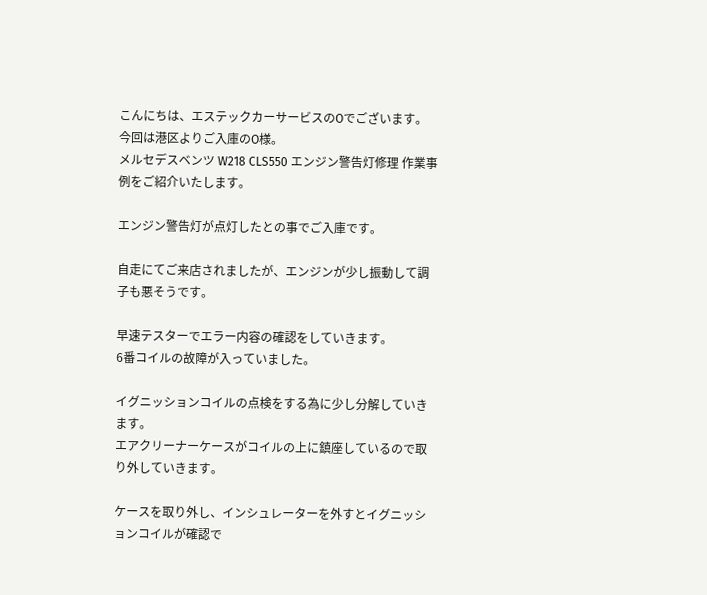こんにちは、エステックカーサービスのOでございます。
今回は港区よりご入庫のO様。
メルセデスベンツ W218 CLS550 エンジン警告灯修理 作業事例をご紹介いたします。

エンジン警告灯が点灯したとの事でご入庫です。

自走にてご来店されましたが、エンジンが少し振動して調子も悪そうです。

早速テスターでエラー内容の確認をしていきます。
6番コイルの故障が入っていました。

イグニッションコイルの点検をする為に少し分解していきます。
エアクリーナーケースがコイルの上に鎮座しているので取り外していきます。

ケースを取り外し、インシュレーターを外すとイグニッションコイルが確認で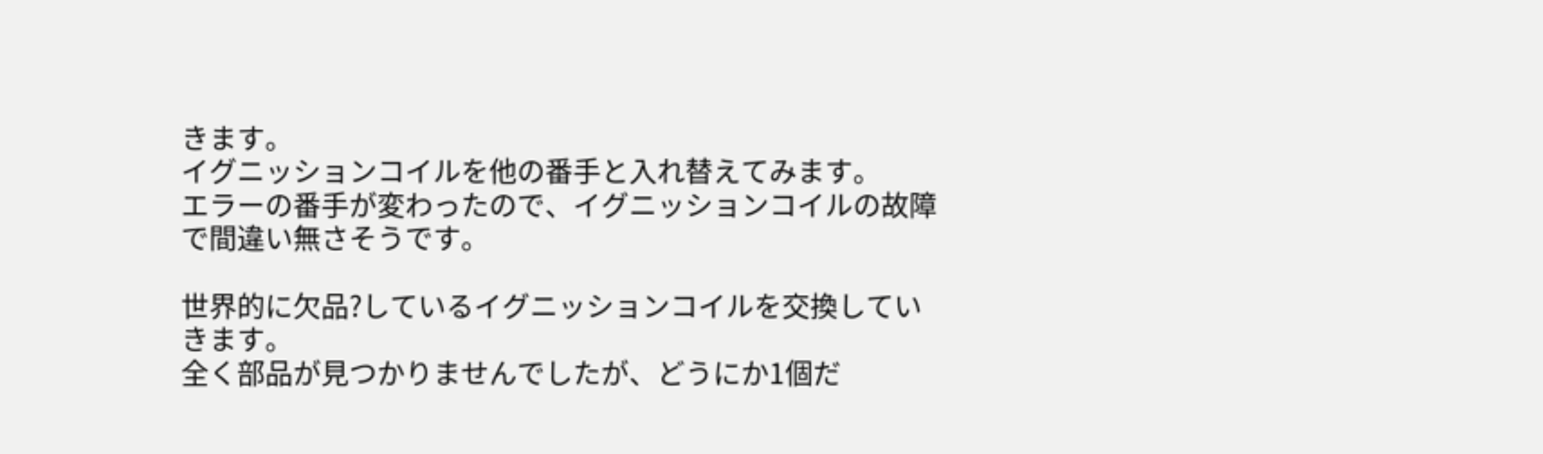きます。
イグニッションコイルを他の番手と入れ替えてみます。
エラーの番手が変わったので、イグニッションコイルの故障で間違い無さそうです。

世界的に欠品?しているイグニッションコイルを交換していきます。
全く部品が見つかりませんでしたが、どうにか1個だ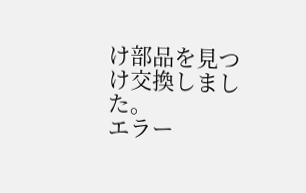け部品を見つけ交換しました。
エラー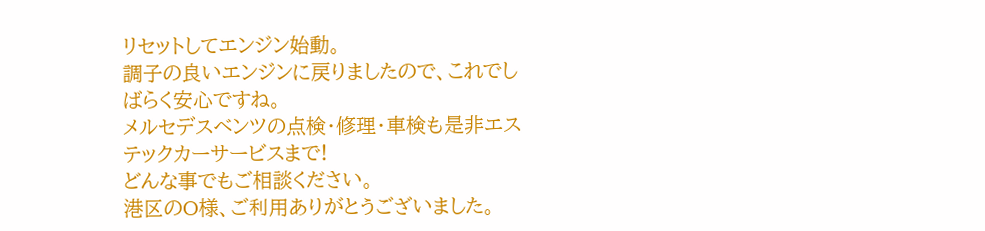リセットしてエンジン始動。
調子の良いエンジンに戻りましたので、これでしばらく安心ですね。
メルセデスベンツの点検・修理・車検も是非エステックカーサービスまで!
どんな事でもご相談ください。
港区のO様、ご利用ありがとうございました。